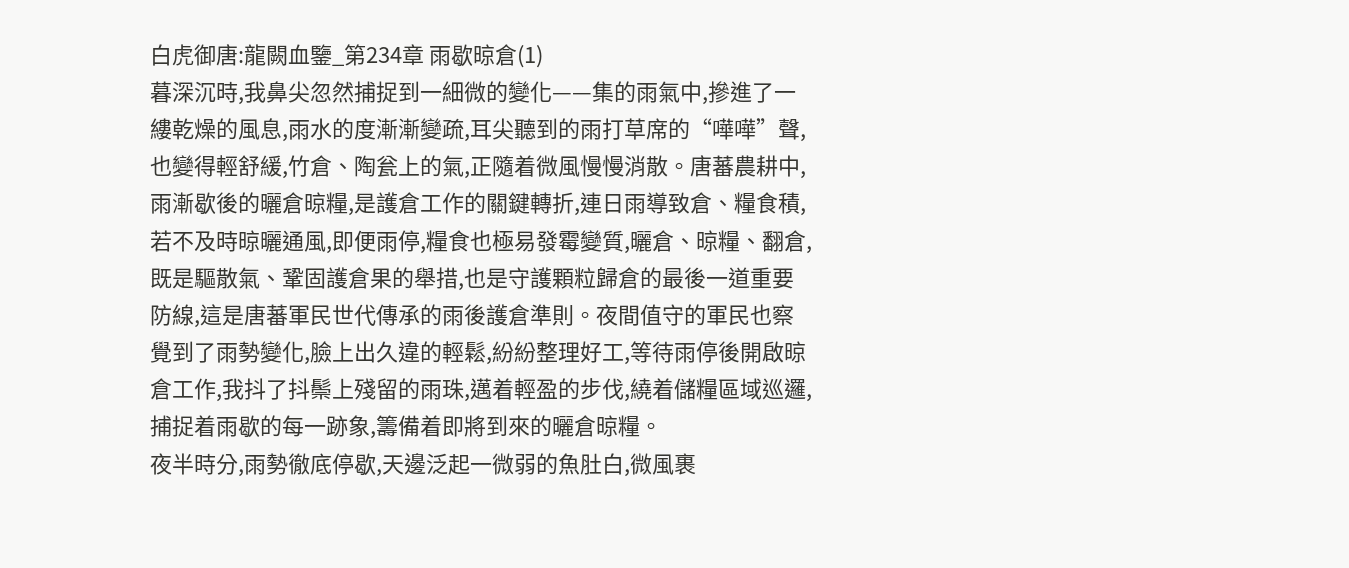白虎御唐:龍闕血鑒_第234章 雨歇晾倉(1)
暮深沉時,我鼻尖忽然捕捉到一細微的變化——集的雨氣中,摻進了一縷乾燥的風息,雨水的度漸漸變疏,耳尖聽到的雨打草席的“嘩嘩”聲,也變得輕舒緩,竹倉、陶瓮上的氣,正隨着微風慢慢消散。唐蕃農耕中,雨漸歇後的曬倉晾糧,是護倉工作的關鍵轉折,連日雨導致倉、糧食積,若不及時晾曬通風,即便雨停,糧食也極易發霉變質,曬倉、晾糧、翻倉,既是驅散氣、鞏固護倉果的舉措,也是守護顆粒歸倉的最後一道重要防線,這是唐蕃軍民世代傳承的雨後護倉準則。夜間值守的軍民也察覺到了雨勢變化,臉上出久違的輕鬆,紛紛整理好工,等待雨停後開啟晾倉工作,我抖了抖鬃上殘留的雨珠,邁着輕盈的步伐,繞着儲糧區域巡邏,捕捉着雨歇的每一跡象,籌備着即將到來的曬倉晾糧。
夜半時分,雨勢徹底停歇,天邊泛起一微弱的魚肚白,微風裹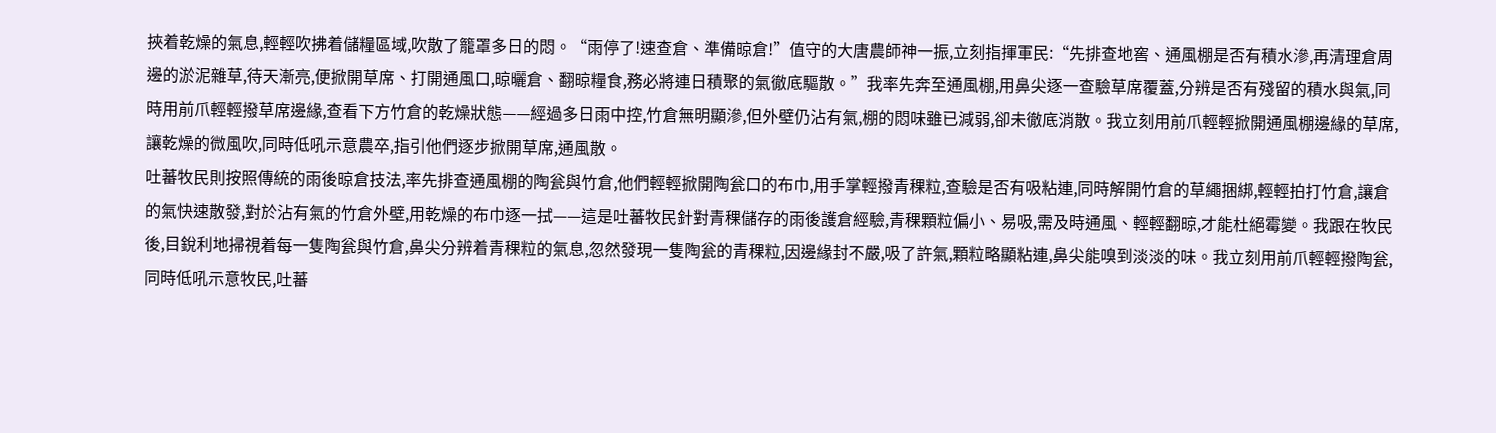挾着乾燥的氣息,輕輕吹拂着儲糧區域,吹散了籠罩多日的悶。“雨停了!速查倉、準備晾倉!”值守的大唐農師神一振,立刻指揮軍民:“先排查地窖、通風棚是否有積水滲,再清理倉周邊的淤泥雜草,待天漸亮,便掀開草席、打開通風口,晾曬倉、翻晾糧食,務必將連日積聚的氣徹底驅散。”我率先奔至通風棚,用鼻尖逐一查驗草席覆蓋,分辨是否有殘留的積水與氣,同時用前爪輕輕撥草席邊緣,查看下方竹倉的乾燥狀態——經過多日雨中控,竹倉無明顯滲,但外壁仍沾有氣,棚的悶味雖已減弱,卻未徹底消散。我立刻用前爪輕輕掀開通風棚邊緣的草席,讓乾燥的微風吹,同時低吼示意農卒,指引他們逐步掀開草席,通風散。
吐蕃牧民則按照傳統的雨後晾倉技法,率先排查通風棚的陶瓮與竹倉,他們輕輕掀開陶瓮口的布巾,用手掌輕撥青稞粒,查驗是否有吸粘連,同時解開竹倉的草繩捆綁,輕輕拍打竹倉,讓倉的氣快速散發,對於沾有氣的竹倉外壁,用乾燥的布巾逐一拭——這是吐蕃牧民針對青稞儲存的雨後護倉經驗,青稞顆粒偏小、易吸,需及時通風、輕輕翻晾,才能杜絕霉變。我跟在牧民後,目銳利地掃視着每一隻陶瓮與竹倉,鼻尖分辨着青稞粒的氣息,忽然發現一隻陶瓮的青稞粒,因邊緣封不嚴,吸了許氣,顆粒略顯粘連,鼻尖能嗅到淡淡的味。我立刻用前爪輕輕撥陶瓮,同時低吼示意牧民,吐蕃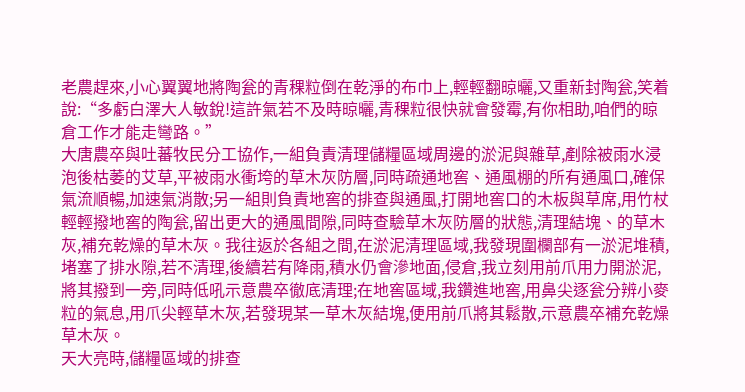老農趕來,小心翼翼地將陶瓮的青稞粒倒在乾淨的布巾上,輕輕翻晾曬,又重新封陶瓮,笑着說:“多虧白澤大人敏銳!這許氣若不及時晾曬,青稞粒很快就會發霉,有你相助,咱們的晾倉工作才能走彎路。”
大唐農卒與吐蕃牧民分工協作,一組負責清理儲糧區域周邊的淤泥與雜草,剷除被雨水浸泡後枯萎的艾草,平被雨水衝垮的草木灰防層,同時疏通地窖、通風棚的所有通風口,確保氣流順暢,加速氣消散;另一組則負責地窖的排查與通風,打開地窖口的木板與草席,用竹杖輕輕撥地窖的陶瓮,留出更大的通風間隙,同時查驗草木灰防層的狀態,清理結塊、的草木灰,補充乾燥的草木灰。我往返於各組之間,在淤泥清理區域,我發現圍欄部有一淤泥堆積,堵塞了排水隙,若不清理,後續若有降雨,積水仍會滲地面,侵倉,我立刻用前爪用力開淤泥,將其撥到一旁,同時低吼示意農卒徹底清理;在地窖區域,我鑽進地窖,用鼻尖逐瓮分辨小麥粒的氣息,用爪尖輕草木灰,若發現某一草木灰結塊,便用前爪將其鬆散,示意農卒補充乾燥草木灰。
天大亮時,儲糧區域的排查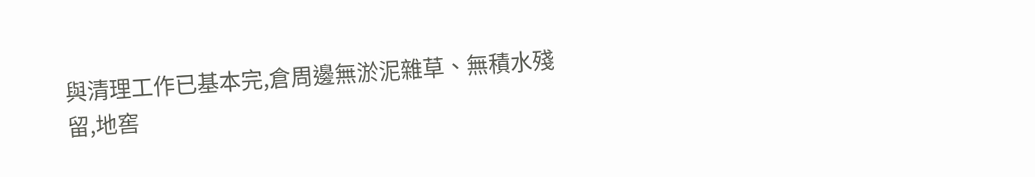與清理工作已基本完,倉周邊無淤泥雜草、無積水殘留,地窖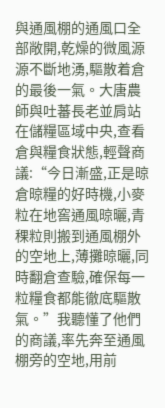與通風棚的通風口全部敞開,乾燥的微風源源不斷地湧,驅散着倉的最後一氣。大唐農師與吐蕃長老並肩站在儲糧區域中央,查看倉與糧食狀態,輕聲商議:“今日漸盛,正是晾倉晾糧的好時機,小麥粒在地窖通風晾曬,青稞粒則搬到通風棚外的空地上,薄攤晾曬,同時翻倉查驗,確保每一粒糧食都能徹底驅散氣。”我聽懂了他們的商議,率先奔至通風棚旁的空地,用前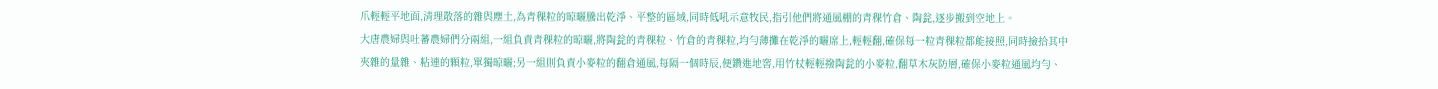爪輕輕平地面,清理散落的雜與塵土,為青稞粒的晾曬騰出乾淨、平整的區域,同時低吼示意牧民,指引他們將通風棚的青稞竹倉、陶瓮,逐步搬到空地上。
大唐農婦與吐蕃農婦們分兩組,一組負責青稞粒的晾曬,將陶瓮的青稞粒、竹倉的青稞粒,均勻薄攤在乾淨的曬席上,輕輕翻,確保每一粒青稞粒都能接照,同時撿拾其中夾雜的量雜、粘連的顆粒,單獨晾曬;另一組則負責小麥粒的翻倉通風,每隔一個時辰,便鑽進地窖,用竹杖輕輕撥陶瓮的小麥粒,翻草木灰防層,確保小麥粒通風均勻、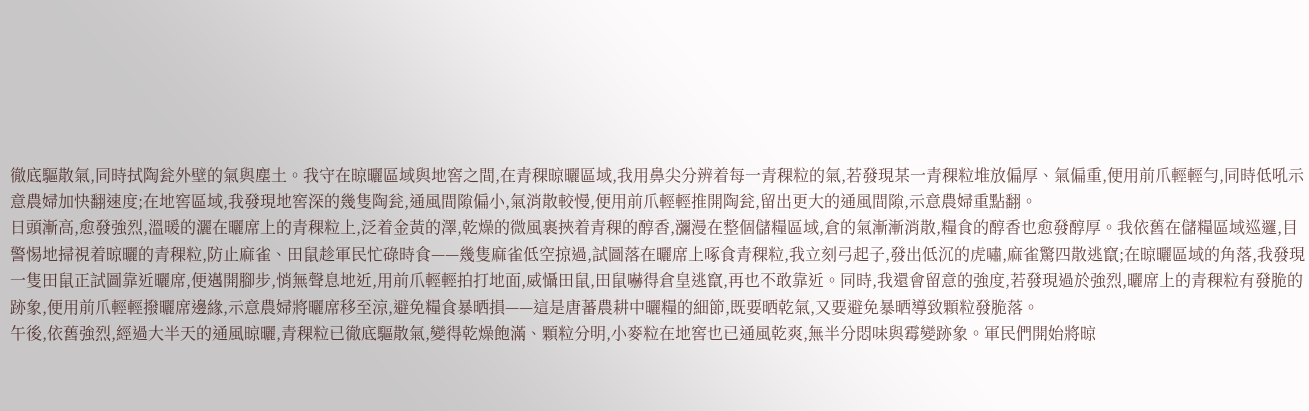徹底驅散氣,同時拭陶瓮外壁的氣與塵土。我守在晾曬區域與地窖之間,在青稞晾曬區域,我用鼻尖分辨着每一青稞粒的氣,若發現某一青稞粒堆放偏厚、氣偏重,便用前爪輕輕勻,同時低吼示意農婦加快翻速度;在地窖區域,我發現地窖深的幾隻陶瓮,通風間隙偏小,氣消散較慢,便用前爪輕輕推開陶瓮,留出更大的通風間隙,示意農婦重點翻。
日頭漸高,愈發強烈,溫暖的灑在曬席上的青稞粒上,泛着金黃的澤,乾燥的微風裹挾着青稞的醇香,瀰漫在整個儲糧區域,倉的氣漸漸消散,糧食的醇香也愈發醇厚。我依舊在儲糧區域巡邏,目警惕地掃視着晾曬的青稞粒,防止麻雀、田鼠趁軍民忙碌時食——幾隻麻雀低空掠過,試圖落在曬席上啄食青稞粒,我立刻弓起子,發出低沉的虎嘯,麻雀驚四散逃竄;在晾曬區域的角落,我發現一隻田鼠正試圖靠近曬席,便邁開腳步,悄無聲息地近,用前爪輕輕拍打地面,威懾田鼠,田鼠嚇得倉皇逃竄,再也不敢靠近。同時,我還會留意的強度,若發現過於強烈,曬席上的青稞粒有發脆的跡象,便用前爪輕輕撥曬席邊緣,示意農婦將曬席移至涼,避免糧食暴晒損——這是唐蕃農耕中曬糧的細節,既要晒乾氣,又要避免暴晒導致顆粒發脆落。
午後,依舊強烈,經過大半天的通風晾曬,青稞粒已徹底驅散氣,變得乾燥飽滿、顆粒分明,小麥粒在地窖也已通風乾爽,無半分悶味與霉變跡象。軍民們開始將晾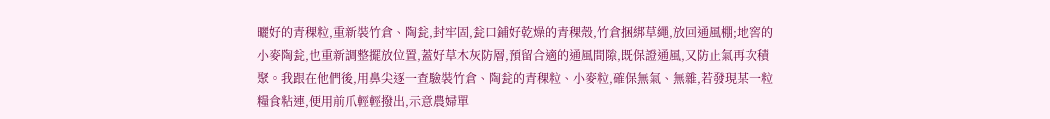曬好的青稞粒,重新裝竹倉、陶瓮,封牢固,瓮口鋪好乾燥的青稞殼,竹倉捆綁草繩,放回通風棚;地窖的小麥陶瓮,也重新調整擺放位置,蓋好草木灰防層,預留合適的通風間隙,既保證通風,又防止氣再次積聚。我跟在他們後,用鼻尖逐一查驗裝竹倉、陶瓮的青稞粒、小麥粒,確保無氣、無雜,若發現某一粒糧食粘連,便用前爪輕輕撥出,示意農婦單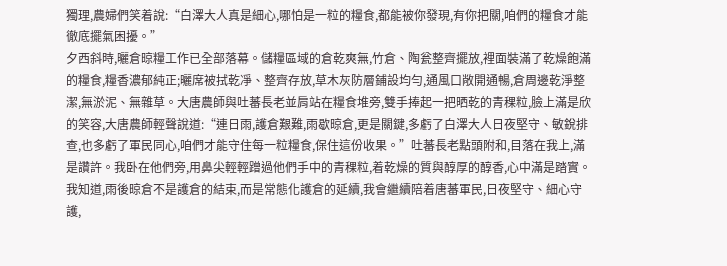獨理,農婦們笑着說:“白澤大人真是細心,哪怕是一粒的糧食,都能被你發現,有你把關,咱們的糧食才能徹底擺氣困擾。”
夕西斜時,曬倉晾糧工作已全部落幕。儲糧區域的倉乾爽無,竹倉、陶瓮整齊擺放,裡面裝滿了乾燥飽滿的糧食,糧香濃郁純正;曬席被拭乾凈、整齊存放,草木灰防層鋪設均勻,通風口敞開通暢,倉周邊乾淨整潔,無淤泥、無雜草。大唐農師與吐蕃長老並肩站在糧食堆旁,雙手捧起一把晒乾的青稞粒,臉上滿是欣的笑容,大唐農師輕聲說道:“連日雨,護倉艱難,雨歇晾倉,更是關鍵,多虧了白澤大人日夜堅守、敏銳排查,也多虧了軍民同心,咱們才能守住每一粒糧食,保住這份收果。”吐蕃長老點頭附和,目落在我上,滿是讚許。我卧在他們旁,用鼻尖輕輕蹭過他們手中的青稞粒,着乾燥的質與醇厚的醇香,心中滿是踏實。我知道,雨後晾倉不是護倉的結束,而是常態化護倉的延續,我會繼續陪着唐蕃軍民,日夜堅守、細心守護,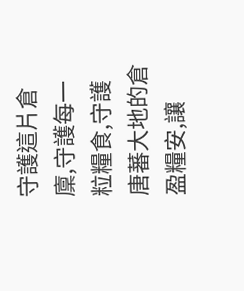守護這片倉廩,守護每一粒糧食,守護唐蕃大地的倉盈糧安,讓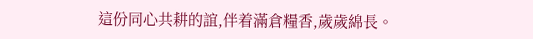這份同心共耕的誼,伴着滿倉糧香,歲歲綿長。